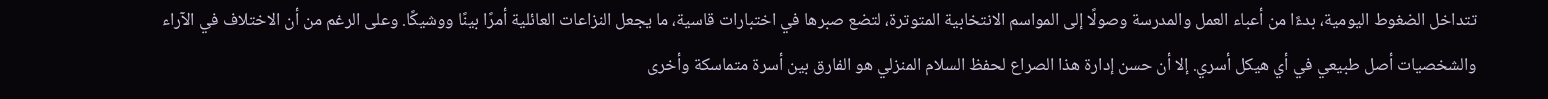تتداخل الضغوط اليومية، بدءًا من أعباء العمل والمدرسة وصولًا إلى المواسم الانتخابية المتوترة، لتضع صبرها في اختبارات قاسية، ما يجعل النزاعات العائلية أمرًا بينًا ووشيكًا. وعلى الرغم من أن الاختلاف في الآراء والشخصيات أصل طبيعي في أي هيكل أسري. إلا أن حسن إدارة هذا الصراع لحفظ السلام المنزلي هو الفارق بين أسرة متماسكة وأخرى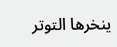ينخرها التوتر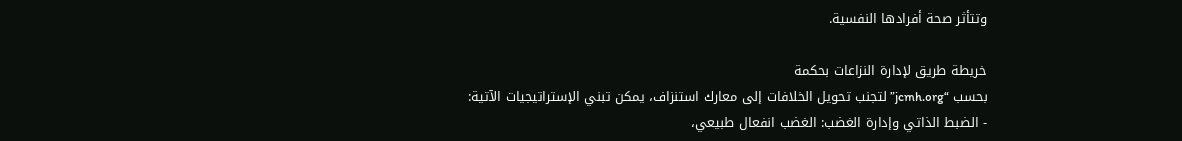وتتأثر صحة أفرادها النفسية.

خريطة طريق لإدارة النزاعات بحكمة
بحسب “jcmh.org” لتجنب تحويل الخلافات إلى معارك استنزاف، يمكن تبني الإستراتيجيات الآتية:
- الضبط الذاتي وإدارة الغضب: الغضب انفعال طبيعي،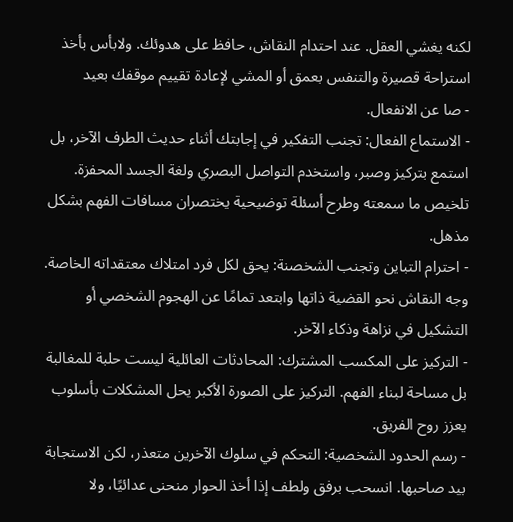لكنه يغشي العقل. عند احتدام النقاش، حافظ على هدوئك. ولابأس بأخذ استراحة قصيرة والتنفس بعمق أو المشي لإعادة تقييم موقفك بعيد
- صا عن الانفعال.
- الاستماع الفعال: تجنب التفكير في إجابتك أثناء حديث الطرف الآخر، بل استمع بتركيز وصبر، واستخدم التواصل البصري ولغة الجسد المحفزة. تلخيص ما سمعته وطرح أسئلة توضيحية يختصران مسافات الفهم بشكل مذهل.
- احترام التباين وتجنب الشخصنة: يحق لكل فرد امتلاك معتقداته الخاصة. وجه النقاش نحو القضية ذاتها وابتعد تمامًا عن الهجوم الشخصي أو التشكيل في نزاهة وذكاء الآخر.
- التركيز على المكسب المشترك: المحادثات العائلية ليست حلبة للمغالبة بل مساحة لبناء الفهم. التركيز على الصورة الأكبر يحل المشكلات بأسلوب يعزز روح الفريق.
- رسم الحدود الشخصية: التحكم في سلوك الآخرين متعذر، لكن الاستجابة بيد صاحبها. انسحب برفق ولطف إذا أخذ الحوار منحنى عدائيًا، ولا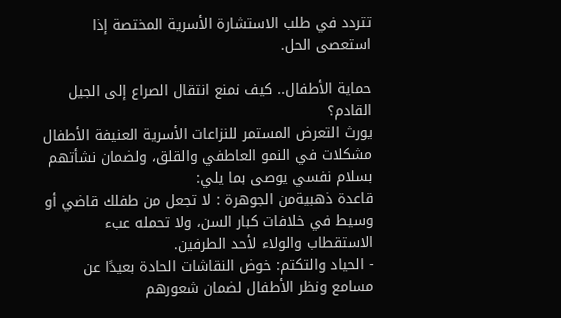تتردد في طلب الاستشارة الأسرية المختصة إذا استعصى الحل.

حماية الأطفال.. كيف نمنع انتقال الصراع إلى الجيل القادم؟
يورث التعرض المستمر للنزاعات الأسرية العنيفة الأطفال مشكلات في النمو العاطفي والقلق، ولضمان نشأتهم بسلام نفسي يوصى بما يلي:
قاعدة ذهبيةمن الجوهرة : لا تجعل من طفلك قاضي أو وسيط في خلافات كبار السن، ولا تحمله عبء الاستقطاب والولاء لأحد الطرفين.
- الحياد والتكتم: خوض النقاشات الحادة بعيدًا عن مسامع ونظر الأطفال لضمان شعورهم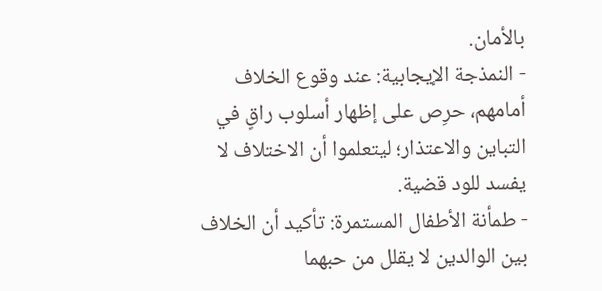بالأمان.
- النمذجة الإيجابية: عند وقوع الخلاف أمامهم، حرِص على إظهار أسلوب راقٍ في التباين والاعتذار؛ ليتعلموا أن الاختلاف لا يفسد للود قضية.
- طمأنة الأطفال المستمرة: تأكيد أن الخلاف بين الوالدين لا يقلل من حبهما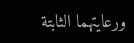ورعايتهما الثابتة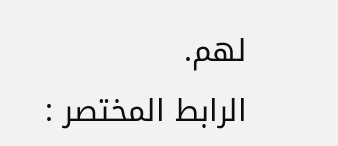لهم.
الرابط المختصر :